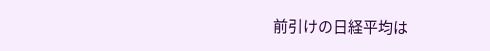前引けの日経平均は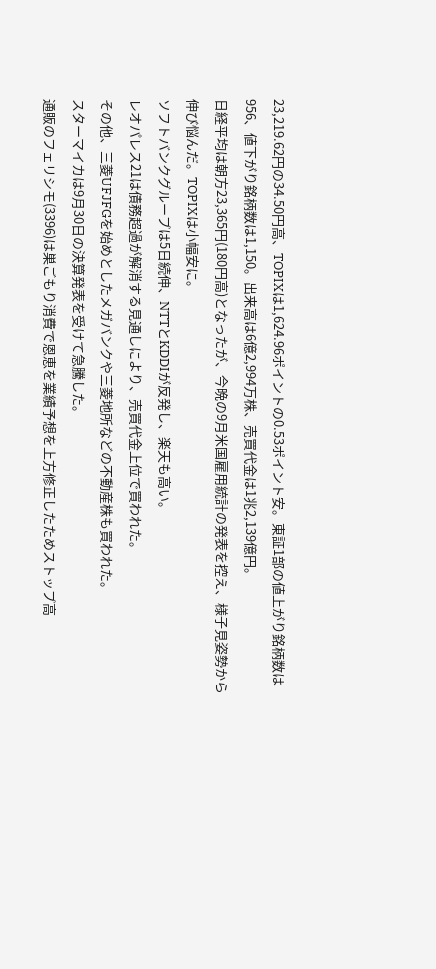23,219.62円の34.50円高、TOPIXは1,624.96ポイントの0.53ポイント安。東証1部の値上がり銘柄数は956、値下がり銘柄数は1,150。出来高は6億2,994万株、売買代金は1兆2,139億円。
日経平均は朝方23,365円(180円高)となったが、今晩の9月米国雇用統計の発表を控え、様子見姿勢から伸び悩んだ。TOPIXは小幅安に。
ソフトバンクグループは5日続伸、NTTとKDDIが反発し、楽天も高い。
レオパレス21は債務超過が解消する見通しにより、売買代金上位で買われた。
その他、三菱UFJFGを始めとしたメガバンクや三菱地所などの不動産株も買われた。
スターマイカは9月30日の決算発表を受けて急騰した。
通販のフェリシモ(3396)は巣ごもり消費で恩恵を業績予想を上方修正したためストップ高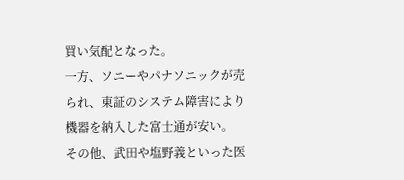買い気配となった。
一方、ソニーやパナソニックが売られ、東証のシステム障害により機器を納入した富士通が安い。
その他、武田や塩野義といった医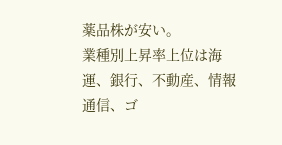薬品株が安い。
業種別上昇率上位は海運、銀行、不動産、情報通信、ゴ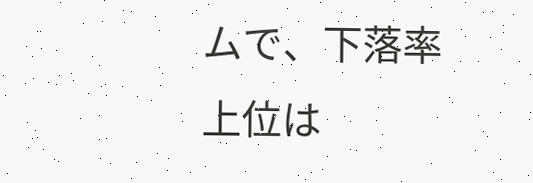ムで、下落率上位は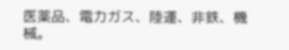医薬品、電力ガス、陸運、非鉄、機械。